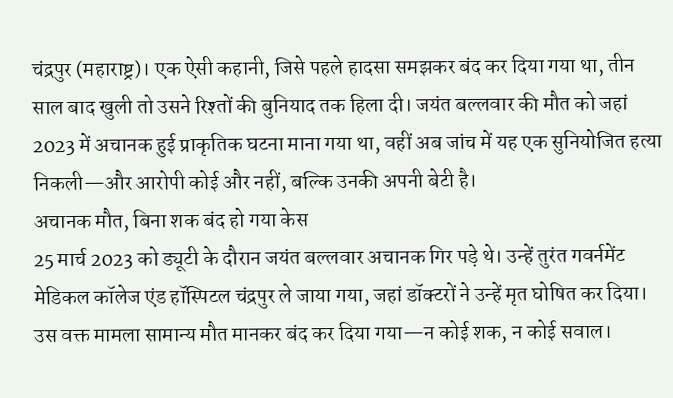चंद्रपुर (महाराष्ट्र)। एक ऐसी कहानी, जिसे पहले हादसा समझकर बंद कर दिया गया था, तीन साल बाद खुली तो उसने रिश्तों की बुनियाद तक हिला दी। जयंत बल्लवार की मौत को जहां 2023 में अचानक हुई प्राकृतिक घटना माना गया था, वहीं अब जांच में यह एक सुनियोजित हत्या निकली—और आरोपी कोई और नहीं, बल्कि उनकी अपनी बेटी है।
अचानक मौत, बिना शक बंद हो गया केस
25 मार्च 2023 को ड्यूटी के दौरान जयंत बल्लवार अचानक गिर पड़े थे। उन्हें तुरंत गवर्नमेंट मेडिकल कॉलेज एंड हॉस्पिटल चंद्रपुर ले जाया गया, जहां डॉक्टरों ने उन्हें मृत घोषित कर दिया। उस वक्त मामला सामान्य मौत मानकर बंद कर दिया गया—न कोई शक, न कोई सवाल।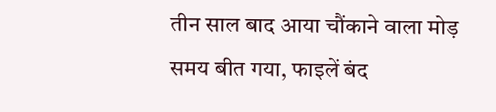तीन साल बाद आया चौंकाने वाला मोड़
समय बीत गया, फाइलें बंद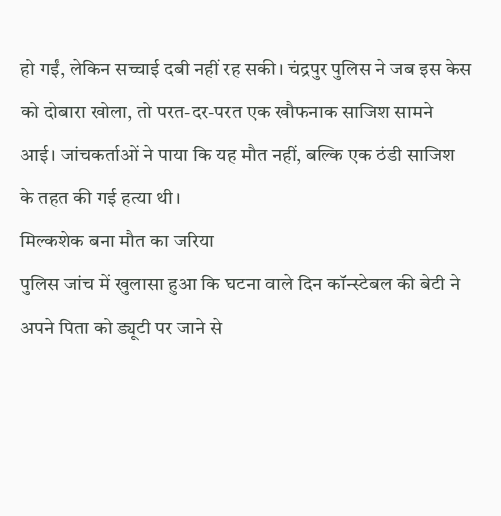हो गईं, लेकिन सच्चाई दबी नहीं रह सकी। चंद्रपुर पुलिस ने जब इस केस को दोबारा खोला, तो परत-दर-परत एक खौफनाक साजिश सामने आई। जांचकर्ताओं ने पाया कि यह मौत नहीं, बल्कि एक ठंडी साजिश के तहत की गई हत्या थी।
मिल्कशेक बना मौत का जरिया
पुलिस जांच में खुलासा हुआ कि घटना वाले दिन कॉन्स्टेबल की बेटी ने अपने पिता को ड्यूटी पर जाने से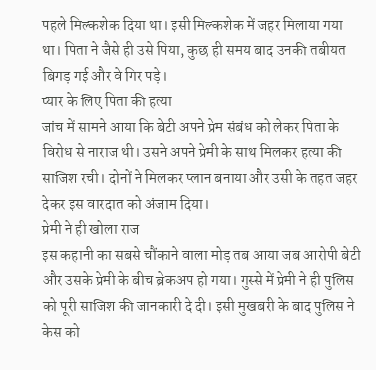पहले मिल्कशेक दिया था। इसी मिल्कशेक में जहर मिलाया गया था। पिता ने जैसे ही उसे पिया, कुछ ही समय बाद उनकी तबीयत बिगड़ गई और वे गिर पड़े।
प्यार के लिए पिता की हत्या
जांच में सामने आया कि बेटी अपने प्रेम संबंध को लेकर पिता के विरोध से नाराज थी। उसने अपने प्रेमी के साथ मिलकर हत्या की साजिश रची। दोनों ने मिलकर प्लान बनाया और उसी के तहत जहर देकर इस वारदात को अंजाम दिया।
प्रेमी ने ही खोला राज
इस कहानी का सबसे चौंकाने वाला मोड़ तब आया जब आरोपी बेटी और उसके प्रेमी के बीच ब्रेकअप हो गया। गुस्से में प्रेमी ने ही पुलिस को पूरी साजिश की जानकारी दे दी। इसी मुखबरी के बाद पुलिस ने केस को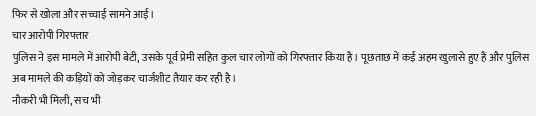फिर से खोला और सच्चाई सामने आई।
चार आरोपी गिरफ्तार
पुलिस ने इस मामले में आरोपी बेटी, उसके पूर्व प्रेमी सहित कुल चार लोगों को गिरफ्तार किया है। पूछताछ में कई अहम खुलासे हुए हैं और पुलिस अब मामले की कड़ियों को जोड़कर चार्जशीट तैयार कर रही है।
नौकरी भी मिली, सच भी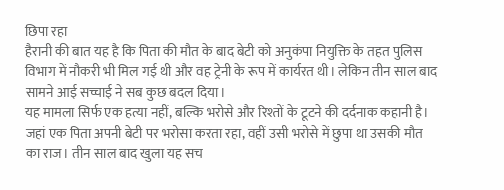छिपा रहा
हैरानी की बात यह है कि पिता की मौत के बाद बेटी को अनुकंपा नियुक्ति के तहत पुलिस विभाग में नौकरी भी मिल गई थी और वह ट्रेनी के रूप में कार्यरत थी। लेकिन तीन साल बाद सामने आई सच्चाई ने सब कुछ बदल दिया।
यह मामला सिर्फ एक हत्या नहीं, बल्कि भरोसे और रिश्तों के टूटने की दर्दनाक कहानी है। जहां एक पिता अपनी बेटी पर भरोसा करता रहा, वहीं उसी भरोसे में छुपा था उसकी मौत का राज। तीन साल बाद खुला यह सच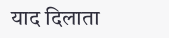याद दिलाता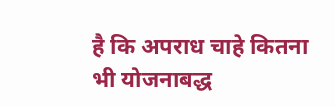है कि अपराध चाहे कितना भी योजनाबद्ध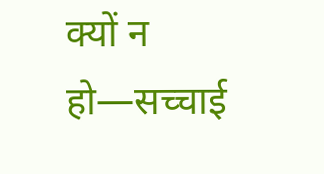क्यों न हो—सच्चाई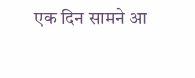एक दिन सामने आ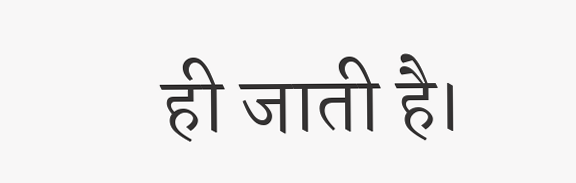ही जाती है।